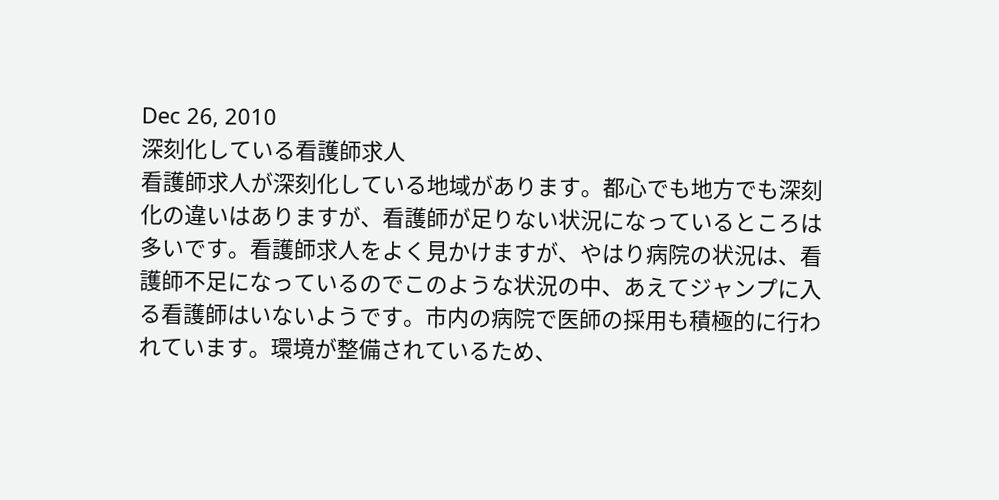Dec 26, 2010
深刻化している看護師求人
看護師求人が深刻化している地域があります。都心でも地方でも深刻化の違いはありますが、看護師が足りない状況になっているところは多いです。看護師求人をよく見かけますが、やはり病院の状況は、看護師不足になっているのでこのような状況の中、あえてジャンプに入る看護師はいないようです。市内の病院で医師の採用も積極的に行われています。環境が整備されているため、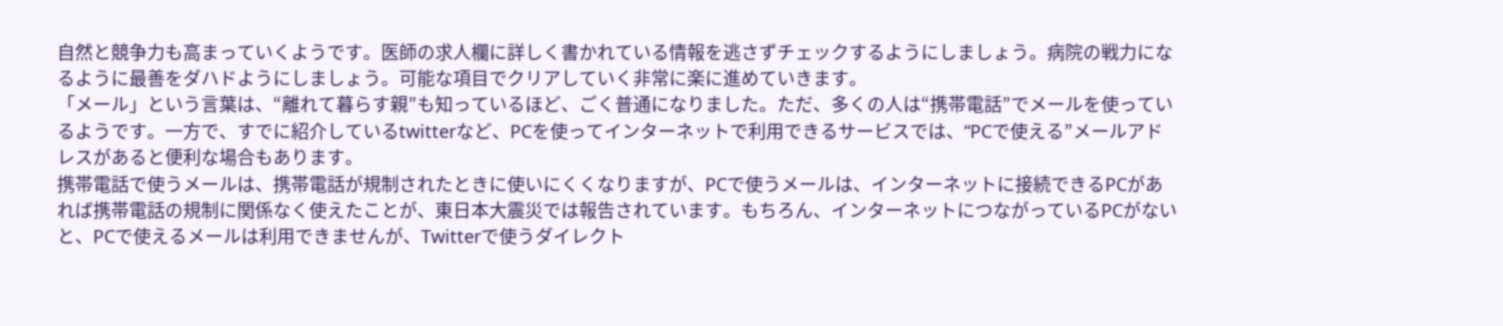自然と競争力も高まっていくようです。医師の求人欄に詳しく書かれている情報を逃さずチェックするようにしましょう。病院の戦力になるように最善をダハドようにしましょう。可能な項目でクリアしていく非常に楽に進めていきます。
「メール」という言葉は、“離れて暮らす親”も知っているほど、ごく普通になりました。ただ、多くの人は“携帯電話”でメールを使っているようです。一方で、すでに紹介しているtwitterなど、PCを使ってインターネットで利用できるサービスでは、“PCで使える”メールアドレスがあると便利な場合もあります。
携帯電話で使うメールは、携帯電話が規制されたときに使いにくくなりますが、PCで使うメールは、インターネットに接続できるPCがあれば携帯電話の規制に関係なく使えたことが、東日本大震災では報告されています。もちろん、インターネットにつながっているPCがないと、PCで使えるメールは利用できませんが、Twitterで使うダイレクト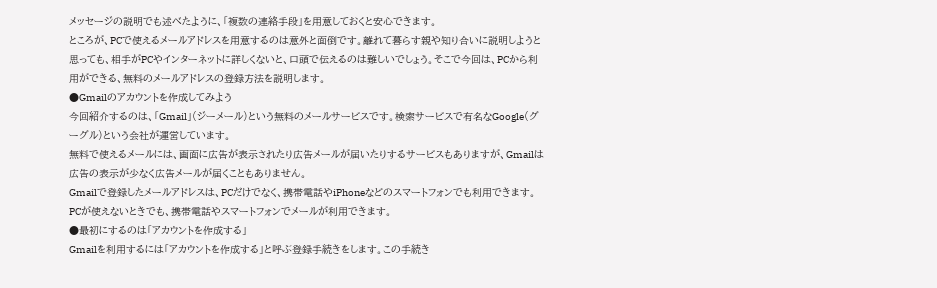メッセージの説明でも述べたように、「複数の連絡手段」を用意しておくと安心できます。
ところが、PCで使えるメールアドレスを用意するのは意外と面倒です。離れて暮らす親や知り合いに説明しようと思っても、相手がPCやインターネットに詳しくないと、口頭で伝えるのは難しいでしょう。そこで今回は、PCから利用ができる、無料のメールアドレスの登録方法を説明します。
●Gmailのアカウントを作成してみよう
今回紹介するのは、「Gmail」(ジーメール)という無料のメールサービスです。検索サービスで有名なGoogle(グーグル)という会社が運営しています。
無料で使えるメールには、画面に広告が表示されたり広告メールが届いたりするサービスもありますが、Gmailは広告の表示が少なく広告メールが届くこともありません。
Gmailで登録したメールアドレスは、PCだけでなく、携帯電話やiPhoneなどのスマートフォンでも利用できます。PCが使えないときでも、携帯電話やスマートフォンでメールが利用できます。
●最初にするのは「アカウントを作成する」
Gmailを利用するには「アカウントを作成する」と呼ぶ登録手続きをします。この手続き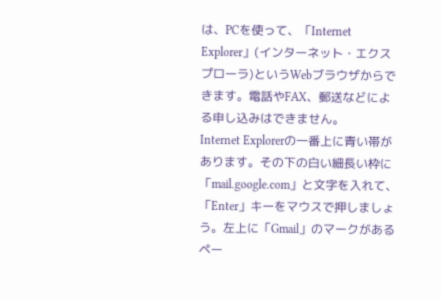は、PCを使って、「Internet Explorer」(インターネット・エクスプローラ)というWebブラウザからできます。電話やFAX、郵送などによる申し込みはできません。
Internet Explorerの一番上に青い帯があります。その下の白い細長い枠に「mail.google.com」と文字を入れて、「Enter」キーをマウスで押しましょう。左上に「Gmail」のマークがあるペー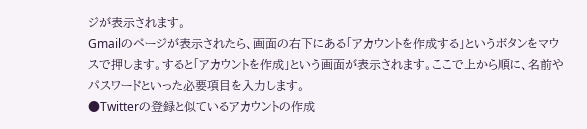ジが表示されます。
Gmailのページが表示されたら、画面の右下にある「アカウントを作成する」というボタンをマウスで押します。すると「アカウントを作成」という画面が表示されます。ここで上から順に、名前やパスワードといった必要項目を入力します。
●Twitterの登録と似ているアカウントの作成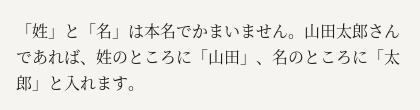「姓」と「名」は本名でかまいません。山田太郎さんであれば、姓のところに「山田」、名のところに「太郎」と入れます。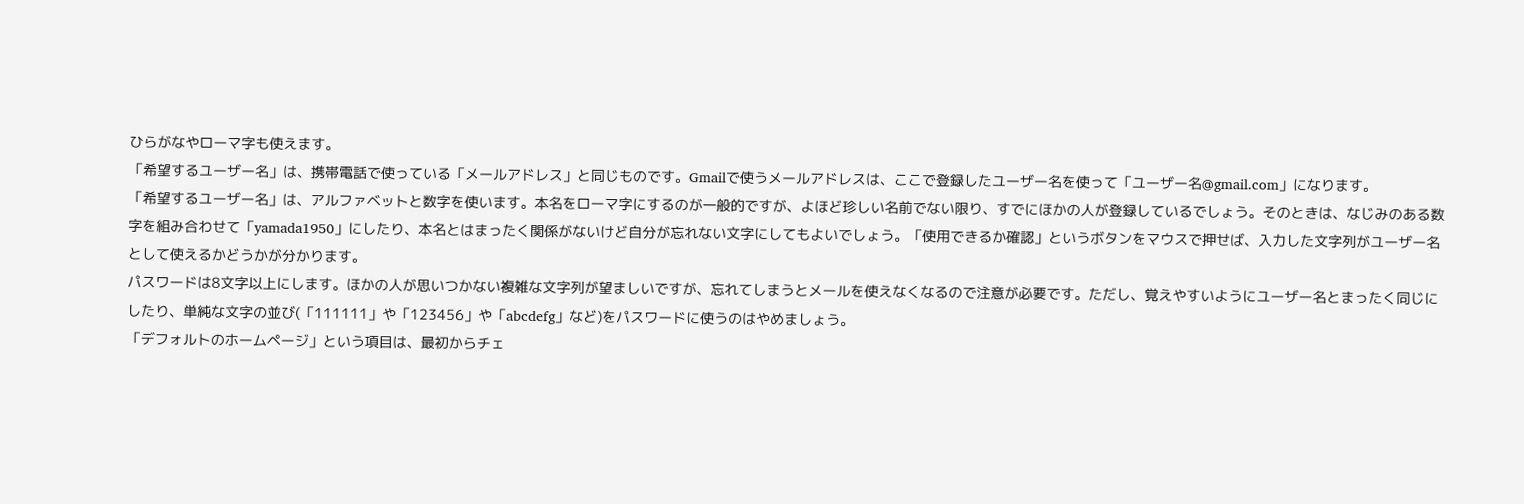ひらがなやローマ字も使えます。
「希望するユーザー名」は、携帯電話で使っている「メールアドレス」と同じものです。Gmailで使うメールアドレスは、ここで登録したユーザー名を使って「ユーザー名@gmail.com」になります。
「希望するユーザー名」は、アルファベットと数字を使います。本名をローマ字にするのが一般的ですが、よほど珍しい名前でない限り、すでにほかの人が登録しているでしょう。そのときは、なじみのある数字を組み合わせて「yamada1950」にしたり、本名とはまったく関係がないけど自分が忘れない文字にしてもよいでしょう。「使用できるか確認」というボタンをマウスで押せば、入力した文字列がユーザー名として使えるかどうかが分かります。
パスワードは8文字以上にします。ほかの人が思いつかない複雑な文字列が望ましいですが、忘れてしまうとメールを使えなくなるので注意が必要です。ただし、覚えやすいようにユーザー名とまったく同じにしたり、単純な文字の並び(「111111」や「123456」や「abcdefg」など)をパスワードに使うのはやめましょう。
「デフォルトのホームページ」という項目は、最初からチェ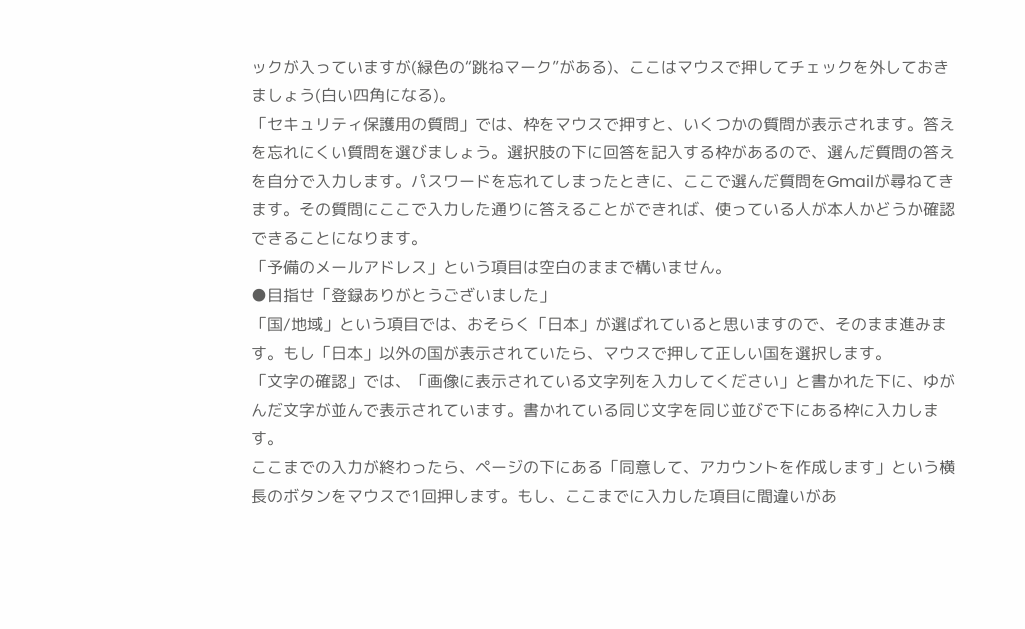ックが入っていますが(緑色の“跳ねマーク”がある)、ここはマウスで押してチェックを外しておきましょう(白い四角になる)。
「セキュリティ保護用の質問」では、枠をマウスで押すと、いくつかの質問が表示されます。答えを忘れにくい質問を選びましょう。選択肢の下に回答を記入する枠があるので、選んだ質問の答えを自分で入力します。パスワードを忘れてしまったときに、ここで選んだ質問をGmailが尋ねてきます。その質問にここで入力した通りに答えることができれば、使っている人が本人かどうか確認できることになります。
「予備のメールアドレス」という項目は空白のままで構いません。
●目指せ「登録ありがとうございました」
「国/地域」という項目では、おそらく「日本」が選ばれていると思いますので、そのまま進みます。もし「日本」以外の国が表示されていたら、マウスで押して正しい国を選択します。
「文字の確認」では、「画像に表示されている文字列を入力してください」と書かれた下に、ゆがんだ文字が並んで表示されています。書かれている同じ文字を同じ並びで下にある枠に入力します。
ここまでの入力が終わったら、ページの下にある「同意して、アカウントを作成します」という横長のボタンをマウスで1回押します。もし、ここまでに入力した項目に間違いがあ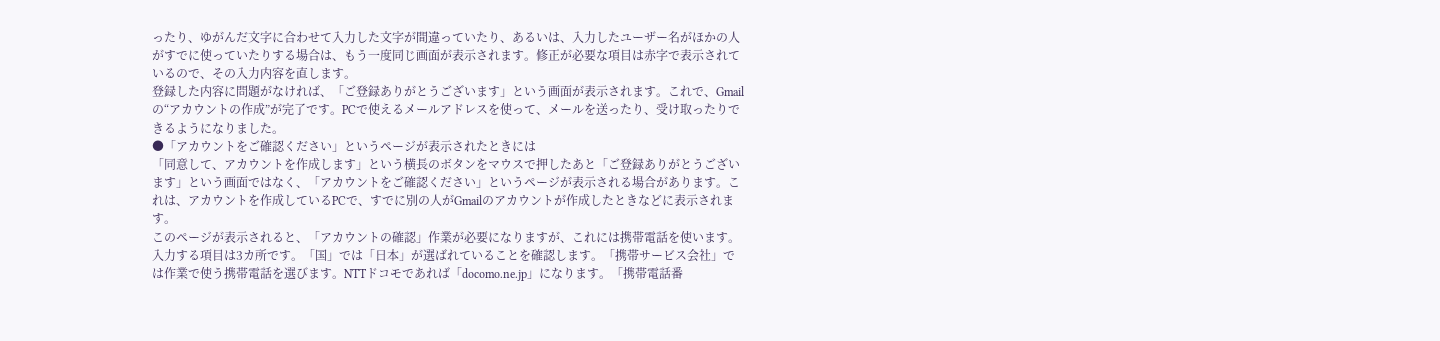ったり、ゆがんだ文字に合わせて入力した文字が間違っていたり、あるいは、入力したユーザー名がほかの人がすでに使っていたりする場合は、もう一度同じ画面が表示されます。修正が必要な項目は赤字で表示されているので、その入力内容を直します。
登録した内容に問題がなければ、「ご登録ありがとうございます」という画面が表示されます。これで、Gmailの“アカウントの作成”が完了です。PCで使えるメールアドレスを使って、メールを送ったり、受け取ったりできるようになりました。
●「アカウントをご確認ください」というページが表示されたときには
「同意して、アカウントを作成します」という横長のボタンをマウスで押したあと「ご登録ありがとうございます」という画面ではなく、「アカウントをご確認ください」というページが表示される場合があります。これは、アカウントを作成しているPCで、すでに別の人がGmailのアカウントが作成したときなどに表示されます。
このページが表示されると、「アカウントの確認」作業が必要になりますが、これには携帯電話を使います。入力する項目は3カ所です。「国」では「日本」が選ばれていることを確認します。「携帯サービス会社」では作業で使う携帯電話を選びます。NTTドコモであれば「docomo.ne.jp」になります。「携帯電話番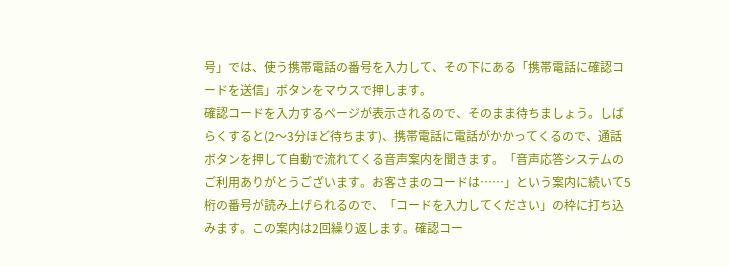号」では、使う携帯電話の番号を入力して、その下にある「携帯電話に確認コードを送信」ボタンをマウスで押します。
確認コードを入力するページが表示されるので、そのまま待ちましょう。しばらくすると(2〜3分ほど待ちます)、携帯電話に電話がかかってくるので、通話ボタンを押して自動で流れてくる音声案内を聞きます。「音声応答システムのご利用ありがとうございます。お客さまのコードは……」という案内に続いて5桁の番号が読み上げられるので、「コードを入力してください」の枠に打ち込みます。この案内は2回繰り返します。確認コー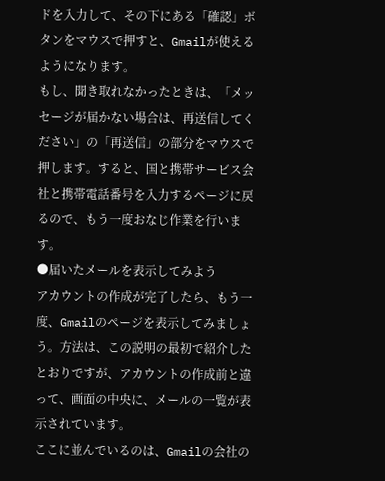ドを入力して、その下にある「確認」ボタンをマウスで押すと、Gmailが使えるようになります。
もし、聞き取れなかったときは、「メッセージが届かない場合は、再送信してください」の「再送信」の部分をマウスで押します。すると、国と携帯サービス会社と携帯電話番号を入力するページに戻るので、もう一度おなじ作業を行います。
●届いたメールを表示してみよう
アカウントの作成が完了したら、もう一度、Gmailのページを表示してみましょう。方法は、この説明の最初で紹介したとおりですが、アカウントの作成前と違って、画面の中央に、メールの一覧が表示されています。
ここに並んでいるのは、Gmailの会社の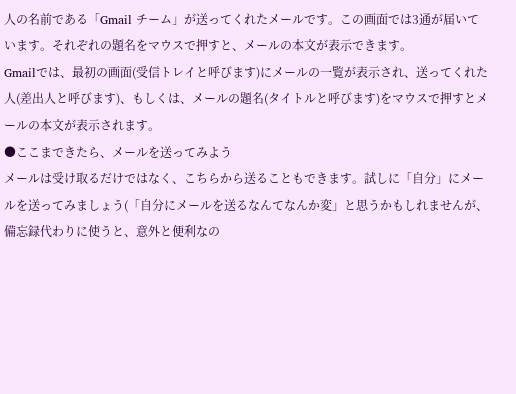人の名前である「Gmail チーム」が送ってくれたメールです。この画面では3通が届いています。それぞれの題名をマウスで押すと、メールの本文が表示できます。
Gmailでは、最初の画面(受信トレイと呼びます)にメールの一覧が表示され、送ってくれた人(差出人と呼びます)、もしくは、メールの題名(タイトルと呼びます)をマウスで押すとメールの本文が表示されます。
●ここまできたら、メールを送ってみよう
メールは受け取るだけではなく、こちらから送ることもできます。試しに「自分」にメールを送ってみましょう(「自分にメールを送るなんてなんか変」と思うかもしれませんが、備忘録代わりに使うと、意外と便利なの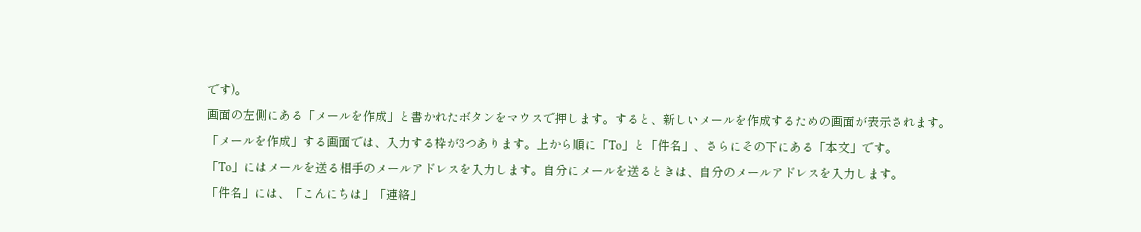です)。
画面の左側にある「メールを作成」と書かれたボタンをマウスで押します。すると、新しいメールを作成するための画面が表示されます。
「メールを作成」する画面では、入力する枠が3つあります。上から順に「To」と「件名」、さらにその下にある「本文」です。
「To」にはメールを送る相手のメールアドレスを入力します。自分にメールを送るときは、自分のメールアドレスを入力します。
「件名」には、「こんにちは」「連絡」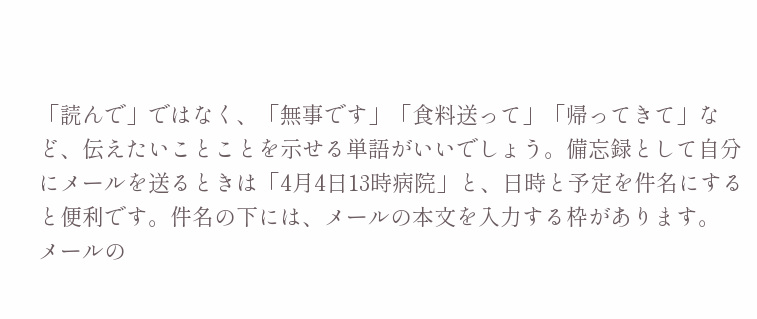「読んで」ではなく、「無事です」「食料送って」「帰ってきて」など、伝えたいことことを示せる単語がいいでしょう。備忘録として自分にメールを送るときは「4月4日13時病院」と、日時と予定を件名にすると便利です。件名の下には、メールの本文を入力する枠があります。
メールの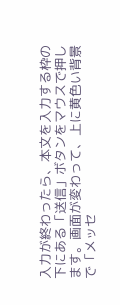入力が終わったら、本文を入力する枠の下にある「送信」ボタンをマウスで押します。画面が変わって、上に黄色い背景で「メッセ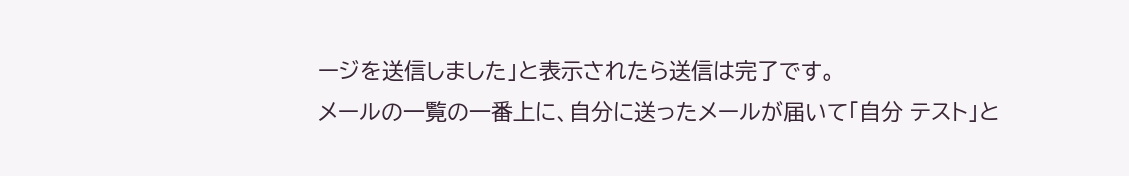ージを送信しました」と表示されたら送信は完了です。
メールの一覧の一番上に、自分に送ったメールが届いて「自分 テスト」と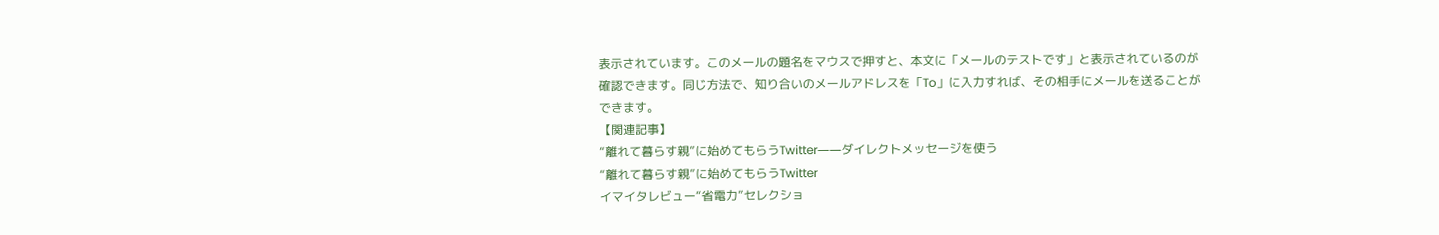表示されています。このメールの題名をマウスで押すと、本文に「メールのテストです」と表示されているのが確認できます。同じ方法で、知り合いのメールアドレスを「To」に入力すれば、その相手にメールを送ることができます。
【関連記事】
“離れて暮らす親”に始めてもらうTwitter――ダイレクトメッセージを使う
“離れて暮らす親”に始めてもらうTwitter
イマイタレビュー“省電力”セレクショ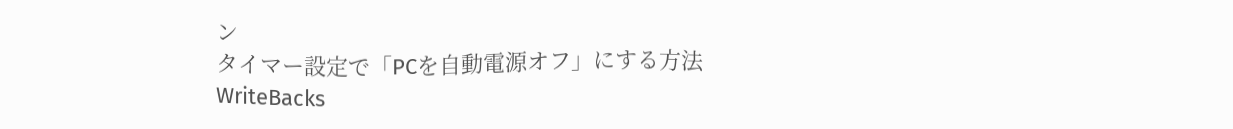ン
タイマー設定で「PCを自動電源オフ」にする方法
WriteBacks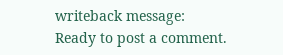writeback message: Ready to post a comment.